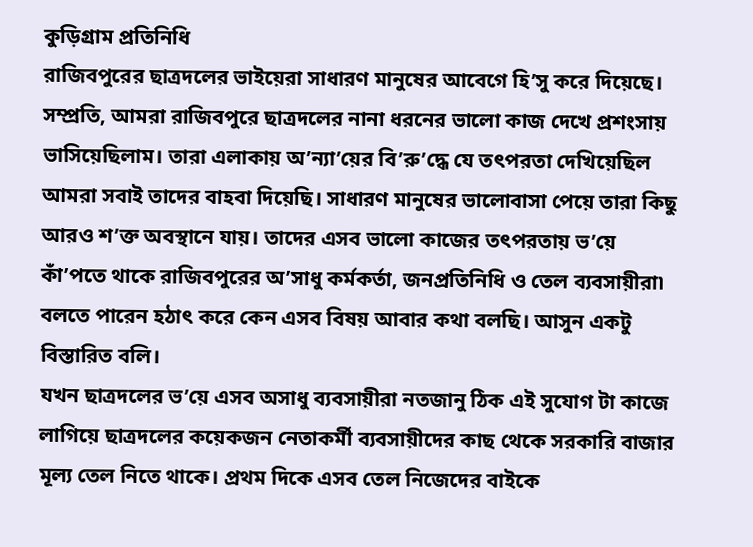কুড়িগ্রাম প্রতিনিধি
রাজিবপুরের ছাত্রদলের ভাইয়েরা সাধারণ মানুষের আবেগে হি’সু করে দিয়েছে। সম্প্রতি, আমরা রাজিবপুরে ছাত্রদলের নানা ধরনের ভালো কাজ দেখে প্রশংসায় ভাসিয়েছিলাম। তারা এলাকায় অ’ন্যা’য়ের বি’রু’দ্ধে যে তৎপরতা দেখিয়েছিল আমরা সবাই তাদের বাহবা দিয়েছি। সাধারণ মানুষের ভালোবাসা পেয়ে তারা কিছু আরও শ’ক্ত অবস্থানে যায়। তাদের এসব ভালো কাজের তৎপরতায় ভ’য়ে কাঁ’পতে থাকে রাজিবপুরের অ’সাধু কর্মকর্তা, জনপ্রতিনিধি ও তেল ব্যবসায়ীরা৷
বলতে পারেন হঠাৎ করে কেন এসব বিষয় আবার কথা বলছি। আসুন একটু বিস্তারিত বলি।
যখন ছাত্রদলের ভ’য়ে এসব অসাধু ব্যবসায়ীরা নতজানু ঠিক এই সুযোগ টা কাজে লাগিয়ে ছাত্রদলের কয়েকজন নেতাকর্মী ব্যবসায়ীদের কাছ থেকে সরকারি বাজার মূল্য তেল নিতে থাকে। প্রথম দিকে এসব তেল নিজেদের বাইকে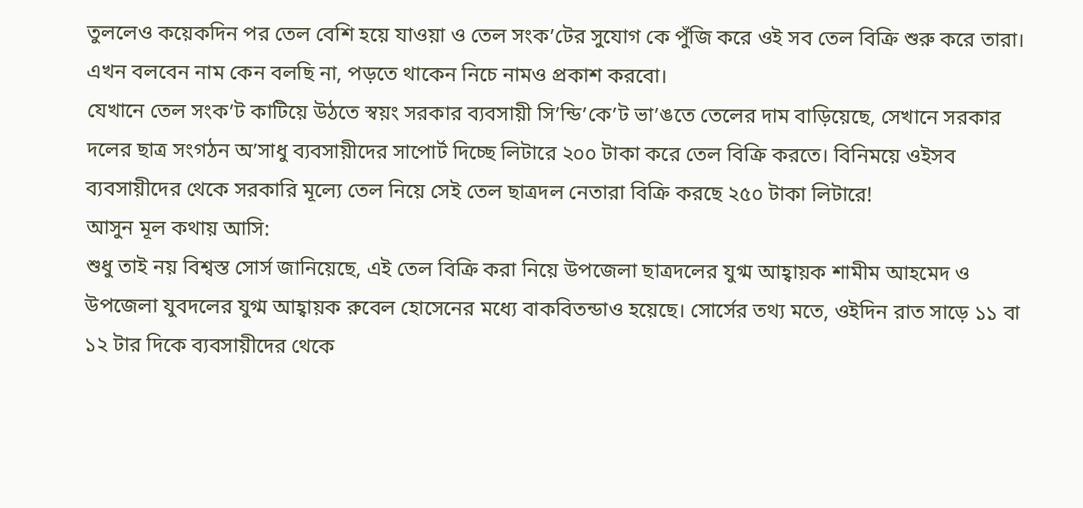তুললেও কয়েকদিন পর তেল বেশি হয়ে যাওয়া ও তেল সংক’টের সুযোগ কে পুঁজি করে ওই সব তেল বিক্রি শুরু করে তারা। এখন বলবেন নাম কেন বলছি না, পড়তে থাকেন নিচে নামও প্রকাশ করবো।
যেখানে তেল সংক’ট কাটিয়ে উঠতে স্বয়ং সরকার ব্যবসায়ী সি’ন্ডি’কে’ট ভা’ঙতে তেলের দাম বাড়িয়েছে, সেখানে সরকার দলের ছাত্র সংগঠন অ’সাধু ব্যবসায়ীদের সাপোর্ট দিচ্ছে লিটারে ২০০ টাকা করে তেল বিক্রি করতে। বিনিময়ে ওইসব ব্যবসায়ীদের থেকে সরকারি মূল্যে তেল নিয়ে সেই তেল ছাত্রদল নেতারা বিক্রি করছে ২৫০ টাকা লিটারে!
আসুন মূল কথায় আসি:
শুধু তাই নয় বিশ্বস্ত সোর্স জানিয়েছে, এই তেল বিক্রি করা নিয়ে উপজেলা ছাত্রদলের যুগ্ম আহ্বায়ক শামীম আহমেদ ও উপজেলা যুবদলের যুগ্ম আহ্বায়ক রুবেল হোসেনের মধ্যে বাকবিতন্ডাও হয়েছে। সোর্সের তথ্য মতে, ওইদিন রাত সাড়ে ১১ বা ১২ টার দিকে ব্যবসায়ীদের থেকে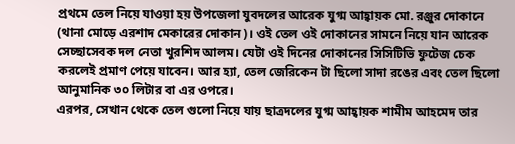প্রথমে তেল নিয়ে যাওয়া হয় উপজেলা যুবদলের আরেক যুগ্ম আহ্বায়ক মো. রঞ্জুর দোকানে (থানা মোড়ে এরশাদ মেকারের দোকান)। ওই তেল ওই দোকানের সামনে নিয়ে যান আরেক সেচ্ছাসেবক দল নেতা খুরশিদ আলম। যেটা ওই দিনের দোকানের সিসিটিভি ফুটেজ চেক করলেই প্রমাণ পেয়ে যাবেন। আর হ্যা, তেল জেরিকেন টা ছিলো সাদা রঙের এবং তেল ছিলো আনুমানিক ৩০ লিটার বা এর ওপরে।
এরপর, সেখান থেকে তেল গুলো নিয়ে যায় ছাত্রদলের যুগ্ম আহ্বায়ক শামীম আহমেদ তার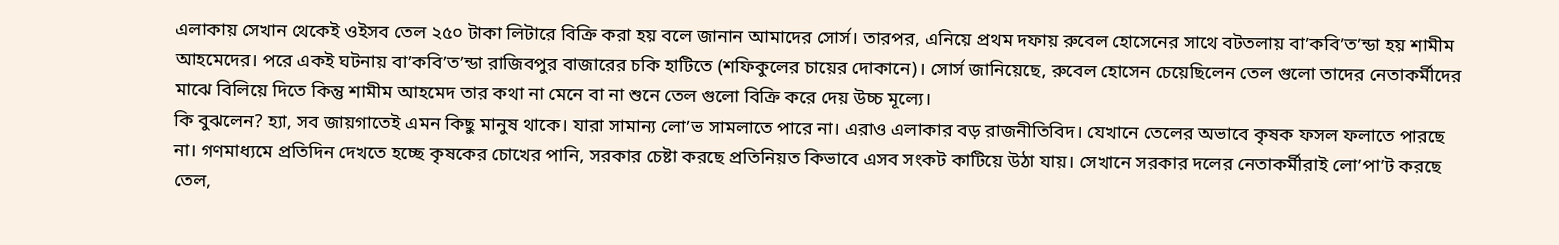এলাকায় সেখান থেকেই ওইসব তেল ২৫০ টাকা লিটারে বিক্রি করা হয় বলে জানান আমাদের সোর্স। তারপর, এনিয়ে প্রথম দফায় রুবেল হোসেনের সাথে বটতলায় বা’কবি’ত’ন্ডা হয় শামীম আহমেদের। পরে একই ঘটনায় বা’কবি’ত’ন্ডা রাজিবপুর বাজারের চকি হাটিতে (শফিকুলের চায়ের দোকানে)। সোর্স জানিয়েছে, রুবেল হোসেন চেয়েছিলেন তেল গুলো তাদের নেতাকর্মীদের মাঝে বিলিয়ে দিতে কিন্তু শামীম আহমেদ তার কথা না মেনে বা না শুনে তেল গুলো বিক্রি করে দেয় উচ্চ মূল্যে।
কি বুঝলেন? হ্যা, সব জায়গাতেই এমন কিছু মানুষ থাকে। যারা সামান্য লো’ভ সামলাতে পারে না। এরাও এলাকার বড় রাজনীতিবিদ। যেখানে তেলের অভাবে কৃষক ফসল ফলাতে পারছে না। গণমাধ্যমে প্রতিদিন দেখতে হচ্ছে কৃষকের চোখের পানি, সরকার চেষ্টা করছে প্রতিনিয়ত কিভাবে এসব সংকট কাটিয়ে উঠা যায়। সেখানে সরকার দলের নেতাকর্মীরাই লো’পা’ট করছে তেল,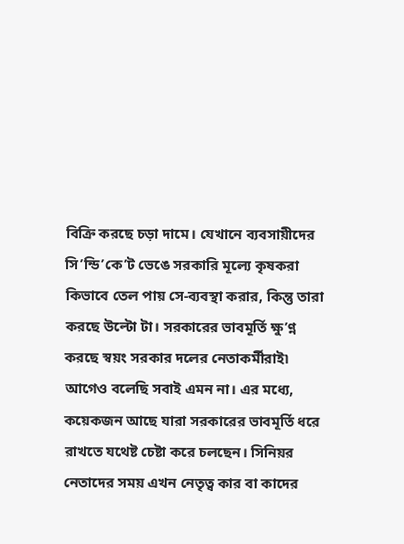বিক্রি করছে চড়া দামে। যেখানে ব্যবসায়ীদের সি’ন্ডি’কে’ট ভেঙে সরকারি মূল্যে কৃষকরা কিভাবে তেল পায় সে-ব্যবস্থা করার, কিন্তু তারা করছে উল্টো টা। সরকারের ভাবমূর্তি ক্ষু’ণ্ন করছে স্বয়ং সরকার দলের নেতাকর্মীরাই৷
আগেও বলেছি সবাই এমন না। এর মধ্যে, কয়েকজন আছে যারা সরকারের ভাবমূর্তি ধরে রাখতে যথেষ্ট চেষ্টা করে চলছেন। সিনিয়র নেতাদের সময় এখন নেতৃত্ব কার বা কাদের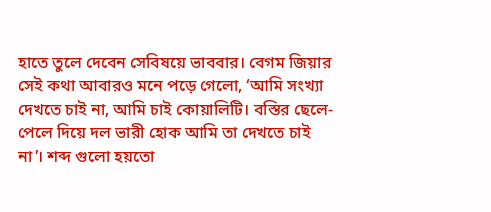হাতে তুলে দেবেন সেবিষয়ে ভাববার। বেগম জিয়ার সেই কথা আবারও মনে পড়ে গেলো, ‘আমি সংখ্যা দেখতে চাই না, আমি চাই কোয়ালিটি। বস্তির ছেলে-পেলে দিয়ে দল ভারী হোক আমি তা দেখতে চাই না’। শব্দ গুলো হয়তো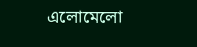এলোমেলো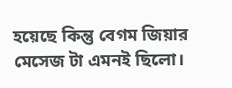হয়েছে কিন্তু বেগম জিয়ার মেসেজ টা এমনই ছিলো।